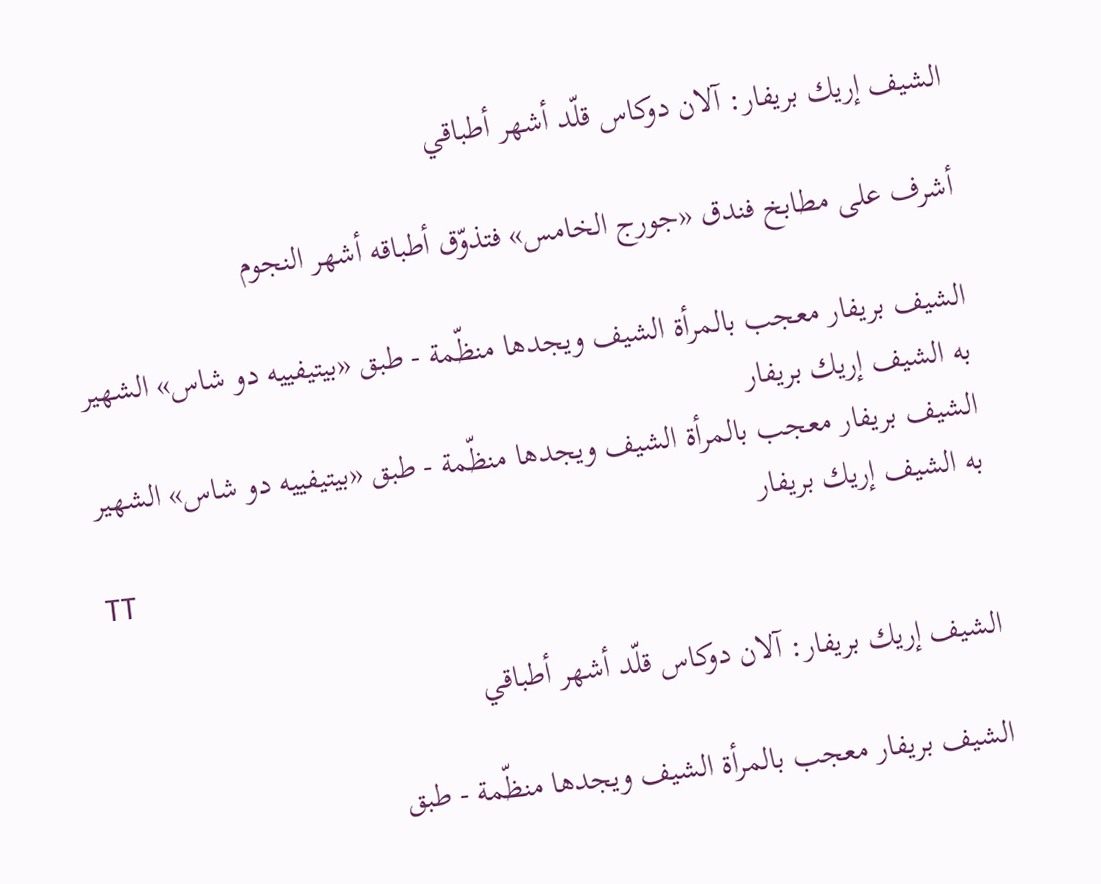الشيف إريك بريفار: آلان دوكاس قلّد أشهر أطباقي

أشرف على مطابخ فندق «جورج الخامس» فتذوّق أطباقه أشهر النجوم

الشيف بريفار معجب بالمرأة الشيف ويجدها منظّمة - طبق «بيتيفييه دو شاس» الشهير به الشيف إريك بريفار
الشيف بريفار معجب بالمرأة الشيف ويجدها منظّمة - طبق «بيتيفييه دو شاس» الشهير به الشيف إريك بريفار
TT

الشيف إريك بريفار: آلان دوكاس قلّد أشهر أطباقي

الشيف بريفار معجب بالمرأة الشيف ويجدها منظّمة - طبق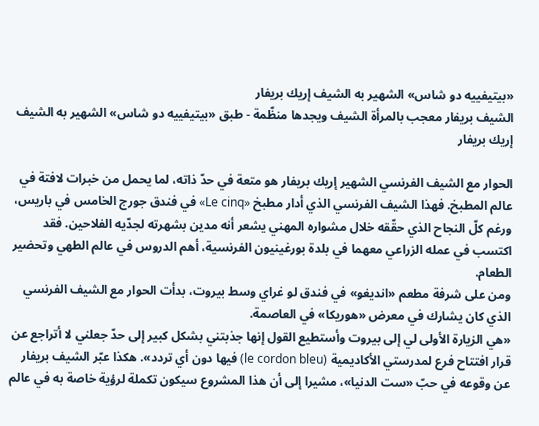«بيتيفييه دو شاس» الشهير به الشيف إريك بريفار
الشيف بريفار معجب بالمرأة الشيف ويجدها منظّمة - طبق «بيتيفييه دو شاس» الشهير به الشيف إريك بريفار

الحوار مع الشيف الفرنسي الشهير إريك بريفار هو متعة في حدّ ذاته، لما يحمل من خبرات لافتة في عالم المطبخ. فهذا الشيف الفرنسي الذي أدار مطبخ «Le cinq» في فندق جورج الخامس في باريس، ورغم كلّ النجاح الذي حقّقه خلال مشواره المهني يشعر أنه مدين بشهرته لجدّيه الفلاحين. فقد اكتسب في عمله الزراعي معهما في بلدة بورغينيون الفرنسية، أهم الدروس في عالم الطهي وتحضير الطعام.
ومن على شرفة مطعم «انديغو» في فندق لو غراي وسط بيروت، بدأت الحوار مع الشيف الفرنسي الذي كان يشارك في معرض «هوريكا» في العاصمة.
«هي الزيارة الأولى لي إلى بيروت وأستطيع القول إنها جذبتني بشكل كبير إلى حدّ جعلني لا أتراجع عن قرار افتتاح فرع لمدرستي الأكاديمية (le cordon bleu) فيها دون أي تردد». هكذا عبّر الشيف بريفار عن وقوعه في حبّ «ست الدنيا»، مشيرا إلى أن هذا المشروع سيكون تكملة لرؤية خاصة به في عالم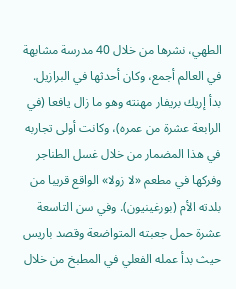الطهي، نشرها من خلال 40 مدرسة مشابهة في العالم أجمع، وكان أحدثها في البرازيل.
بدأ إريك بريفار مهنته وهو ما زال يافعا (في الرابعة عشرة من عمره)، وكانت أولى تجاربه في هذا المضمار من خلال غسل الطناجر وفركها في مطعم «لا زولا» الواقع قريبا من بلدته الأم (بورغينيون). وفي سن التاسعة عشرة حمل جعبته المتواضعة وقصد باريس حيث بدأ عمله الفعلي في المطبخ من خلال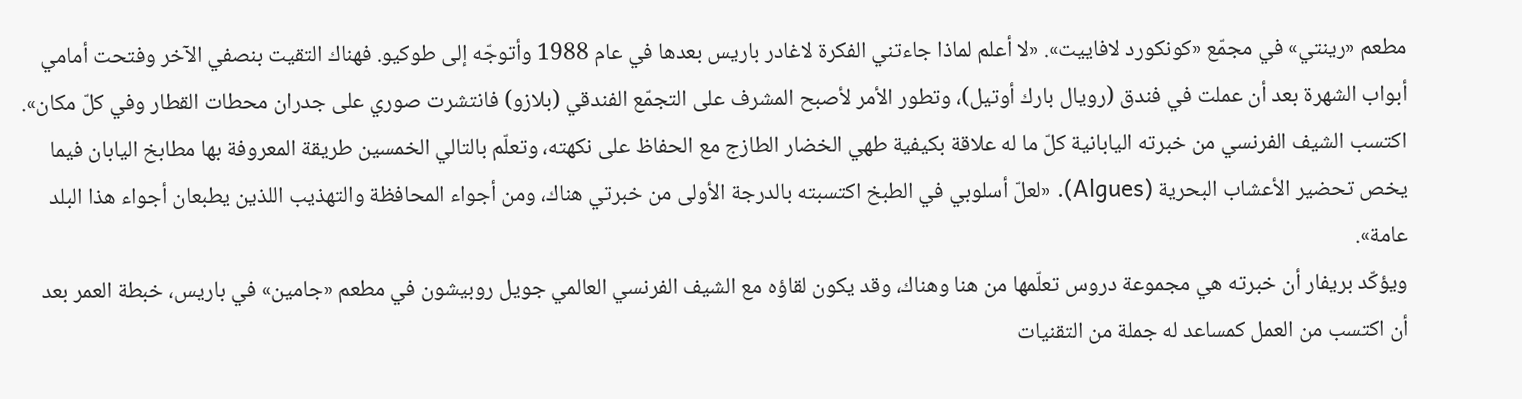مطعم «رينتي» في مجمّع «كونكورد لافاييت». «لا أعلم لماذا جاءتني الفكرة لاغادر باريس بعدها في عام 1988 وأتوجّه إلى طوكيو. فهناك التقيت بنصفي الآخر وفتحت أمامي أبواب الشهرة بعد أن عملت في فندق (رويال بارك أوتيل)، وتطور الأمر لأصبح المشرف على التجمّع الفندقي (بلازو) فانتشرت صوري على جدران محطات القطار وفي كلّ مكان». اكتسب الشيف الفرنسي من خبرته اليابانية كلّ ما له علاقة بكيفية طهي الخضار الطازج مع الحفاظ على نكهته، وتعلّم بالتالي الخمسين طريقة المعروفة بها مطابخ اليابان فيما يخص تحضير الأعشاب البحرية (Algues). «لعلّ أسلوبي في الطبخ اكتسبته بالدرجة الأولى من خبرتي هناك، ومن أجواء المحافظة والتهذيب اللذين يطبعان أجواء هذا البلد عامة».
ويؤكّد بريفار أن خبرته هي مجموعة دروس تعلّمها من هنا وهناك، وقد يكون لقاؤه مع الشيف الفرنسي العالمي جويل روبيشون في مطعم «جامين» في باريس، خبطة العمر بعد أن اكتسب من العمل كمساعد له جملة من التقنيات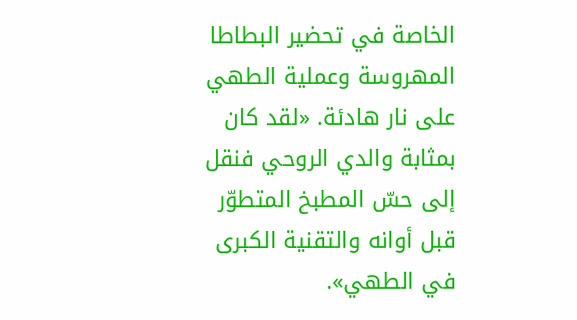الخاصة في تحضير البطاطا المهروسة وعملية الطهي على نار هادئة. «لقد كان بمثابة والدي الروحي فنقل إلى حسّ المطبخ المتطوّر قبل أوانه والتقنية الكبرى في الطهي».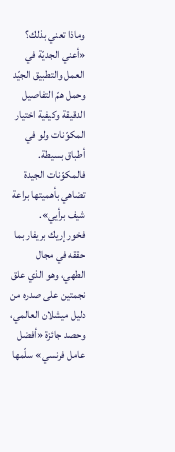وماذا تعني بذلك؟ «أعني الجديّة في العمل والتطبيق الجيّد وحمل همّ التفاصيل الدقيقة وكيفية اختيار المكوّنات ولو في أطباق بسيطة. فالمكوّنات الجيدة تضاهي بأهميتها براعة شيف برأيي».
فخور إريك بريفار بما حققه في مجال الطهي، وهو الذي علق نجمتين على صدره من دليل ميشلان العالمي، وحصد جائزة «أفضل عامل فرنسي» سلّمها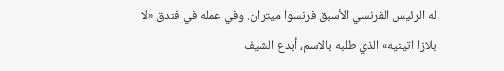له الرئيس الفرنسي الأسبق فرنسوا ميتران. وفي عمله في فندق «لا بلازا اتينيه» الذي طلبه بالاسم، أبدع الشيف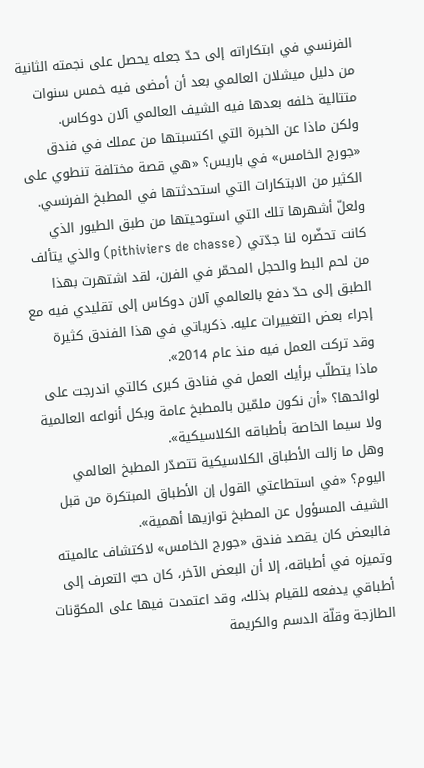الفرنسي في ابتكاراته إلى حدّ جعله يحصل على نجمته الثانية من دليل ميشلان العالمي بعد أن أمضى فيه خمس سنوات متتالية خلفه بعدها فيه الشيف العالمي آلان دوكاس.
ولكن ماذا عن الخبرة التي اكتسبتها من عملك في فندق «جورج الخامس» في باريس؟ «هي قصة مختلفة تنطوي على الكثير من الابتكارات التي استحدثتها في المطبخ الفرنسي. ولعلّ أشهرها تلك التي استوحيتها من طبق الطيور الذي كانت تحضّره لنا جدّتي (pithiviers de chasse) والذي يتألف من لحم البط والحجل المحمّر في الفرن، لقد اشتهرت بهذا الطبق إلى حدّ دفع بالعالمي آلان دوكاس إلى تقليدي فيه مع إجراء بعض التغييرات عليه. ذكرياتي في هذا الفندق كثيرة وقد تركت العمل فيه منذ عام 2014».
ماذا يتطلّب برأيك العمل في فنادق كبرى كالتي اندرجت على لوائحها؟ «أن نكون ملمّين بالمطبخ عامة وبكل أنواعه العالمية ولا سيما الخاصة بأطباقه الكلاسيكية».
وهل ما زالت الأطباق الكلاسيكية تتصدّر المطبخ العالمي اليوم؟ «في استطاعتي القول إن الأطباق المبتكرة من قبل الشيف المسؤول عن المطبخ توازيها أهمية».
فالبعض كان يقصد فندق «جورج الخامس» لاكتشاف عالميته وتميزه في أطباقه، إلا أن البعض الآخر، كان حبّ التعرف إلى أطباقي يدفعه للقيام بذلك، وقد اعتمدت فيها على المكوّنات الطازجة وقلّة الدسم والكريمة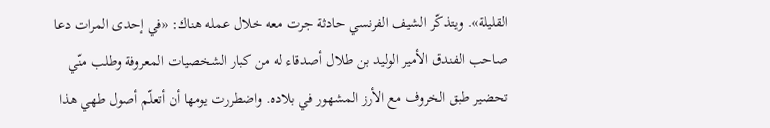القليلة». ويتذكّر الشيف الفرنسي حادثة جرت معه خلال عمله هناك: «في إحدى المرات دعا صاحب الفندق الأمير الوليد بن طلال أصدقاء له من كبار الشخصيات المعروفة وطلب منّي تحضير طبق الخروف مع الأرز المشهور في بلاده. واضطررت يومها أن أتعلّم أصول طهي هذا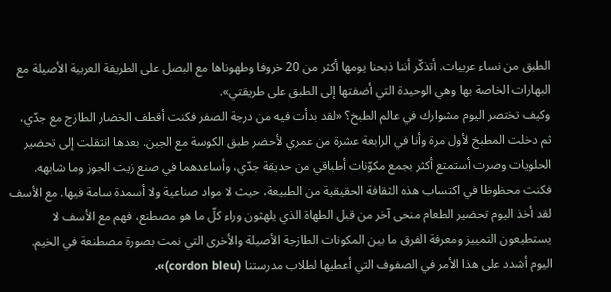الطبق من نساء عربيات. أتذكّر أننا ذبحنا يومها أكثر من 20 خروفا وطهوناها مع البصل على الطريقة العربية الأصيلة مع البهارات الخاصة بها وهي الوحيدة التي أضفتها إلى الطبق على طريقتي».
وكيف تختصر اليوم مشوارك في عالم الطبخ؟ «لقد بدأت فيه من درجة الصفر فكنت أقطف الخضار الطازج مع جدّي، ثم دخلت المطبخ لأول مرة وأنا في الرابعة عشرة من عمري لأحضر طبق الكوسة مع الجبن. بعدها انتقلت إلى تحضير الحلويات وصرت أستمتع أكثر بجمع مكوّنات أطباقي من حديقة جدّي، وأساعدهما في صنع زيت الجوز وما شابهه. فكنت محظوظا في اكتساب هذه الثقافة الحقيقية من الطبيعة، حيث لا مواد صناعية ولا أسمدة سامة فيها. مع الأسف لقد أخذ اليوم تحضير الطعام منحى آخر من قبل الطهاة الذي يلهثون وراء كلّ ما هو مصطنع، فهم مع الأسف لا يستطيعون التمييز ومعرفة الفرق ما بين المكونات الطازجة الأصيلة والأخرى التي نمت بصورة مصطنعة في الخيم. اليوم أشدد على هذا الأمر في الصفوف التي أعطيها لطلاب مدرستنا (cordon bleu)».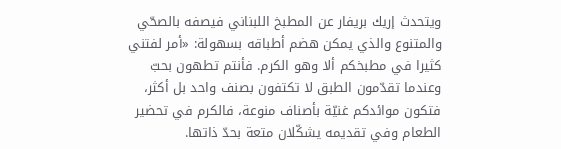ويتحدث إريك بريفار عن المطبخ اللبناني فيصفه بالصحّي والمتنوع والذي يمكن هضم أطباقه بسهولة: «أمر لفتني كثيرا في مطبخكم ألا وهو الكرم. فأنتم تطهون بحبّ وعندما تقدّمون الطبق لا تكتفون بصنف واحد بل أكثر، فتكون موائدكم غنيّة بأصناف منوعة، فالكرم في تحضير الطعام وفي تقديمه يشكّلان متعة بحدّ ذاتها.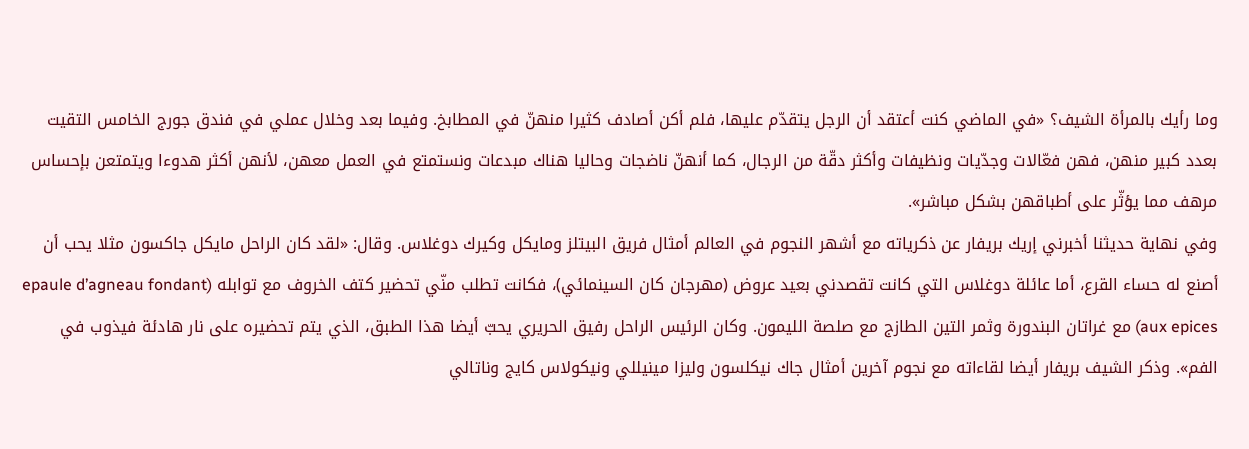وما رأيك بالمرأة الشيف؟ «في الماضي كنت أعتقد أن الرجل يتقدّم عليها، فلم أكن أصادف كثيرا منهنّ في المطابخ. وفيما بعد وخلال عملي في فندق جورج الخامس التقيت بعدد كبير منهن، فهن فعّالات وجدّيات ونظيفات وأكثر دقّة من الرجال، كما أنهنّ ناضجات وحاليا هناك مبدعات ونستمتع في العمل معهن، لأنهن أكثر هدوءا ويتمتعن بإحساس مرهف مما يؤثّر على أطباقهن بشكل مباشر».
وفي نهاية حديثنا أخبرني إريك بريفار عن ذكرياته مع أشهر النجوم في العالم أمثال فريق البيتلز ومايكل وكيرك دوغلاس. وقال: «لقد كان الراحل مايكل جاكسون مثلا يحب أن أصنع له حساء القرع، أما عائلة دوغلاس التي كانت تقصدني بعيد عروض (مهرجان كان السينمائي)، فكانت تطلب منّي تحضير كتف الخروف مع توابله (epaule d’agneau fondant aux epices) مع غراتان البندورة وثمر التين الطازج مع صلصة الليمون. وكان الرئيس الراحل رفيق الحريري يحبّ أيضا هذا الطبق، الذي يتم تحضيره على نار هادئة فيذوب في الفم». وذكر الشيف بريفار أيضا لقاءاته مع نجوم آخرين أمثال جاك نيكلسون وليزا مينيللي ونيكولاس كايج وناتالي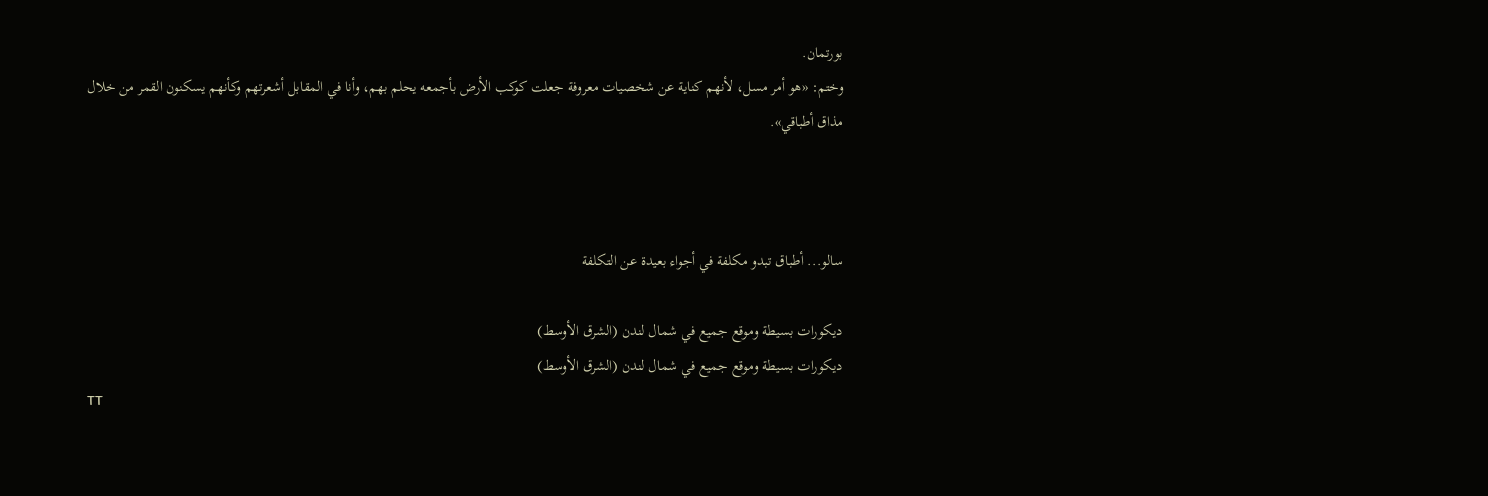بورتمان.
وختم: «هو أمر مسل، لأنهم كناية عن شخصيات معروفة جعلت كوكب الأرض بأجمعه يحلم بهم، وأنا في المقابل أشعرتهم وكأنهم يسكنون القمر من خلال مذاق أطباقي».



سالو... أطباق تبدو مكلفة في أجواء بعيدة عن التكلفة

ديكورات بسيطة وموقع جميع في شمال لندن (الشرق الأوسط)
ديكورات بسيطة وموقع جميع في شمال لندن (الشرق الأوسط)
TT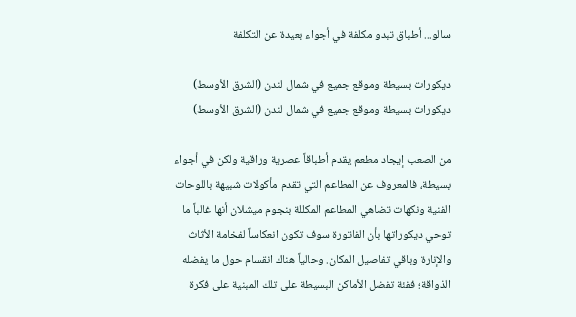سالو... أطباق تبدو مكلفة في أجواء بعيدة عن التكلفة

ديكورات بسيطة وموقع جميع في شمال لندن (الشرق الأوسط)
ديكورات بسيطة وموقع جميع في شمال لندن (الشرق الأوسط)

من الصعب إيجاد مطعم يقدم أطباقاً عصرية وراقية ولكن في أجواء بسيطة، فالمعروف عن المطاعم التي تقدم مأكولات شبيهة باللوحات الفنية ونكهات تضاهي المطاعم المكللة بنجوم ميشلان أنها غالباً ما توحي ديكوراتها بأن الفاتورة سوف تكون انعكاساً لفخامة الأثاث والإنارة وباقي تفاصيل المكان. وحالياً هناك انقسام حول ما يفضله الذواقة؛ ففئة تفضل الأماكن البسيطة على تلك المبنية على فكرة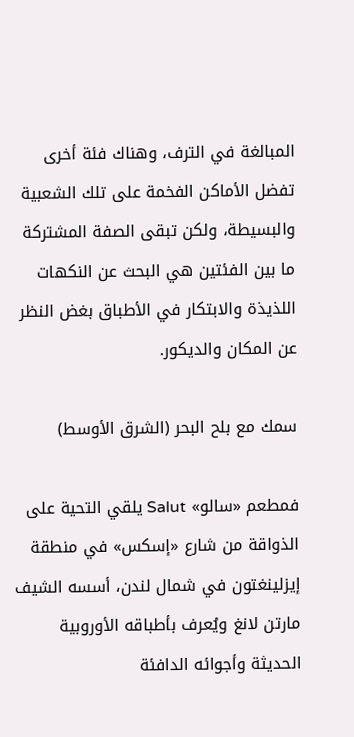المبالغة في الترف، وهناك فئة أخرى تفضل الأماكن الفخمة على تلك الشعبية والبسيطة، ولكن تبقى الصفة المشتركة ما بين الفئتين هي البحث عن النكهات اللذيذة والابتكار في الأطباق بغض النظر عن المكان والديكور.

سمك مع بلح البحر (الشرق الأوسط)

فمطعم «سالو» Salut يلقي التحية على الذواقة من شارع «إسكس» في منطقة إيزلينغتون في شمال لندن، أسسه الشيف مارتن لانغ ويُعرف بأطباقه الأوروبية الحديثة وأجوائه الدافئة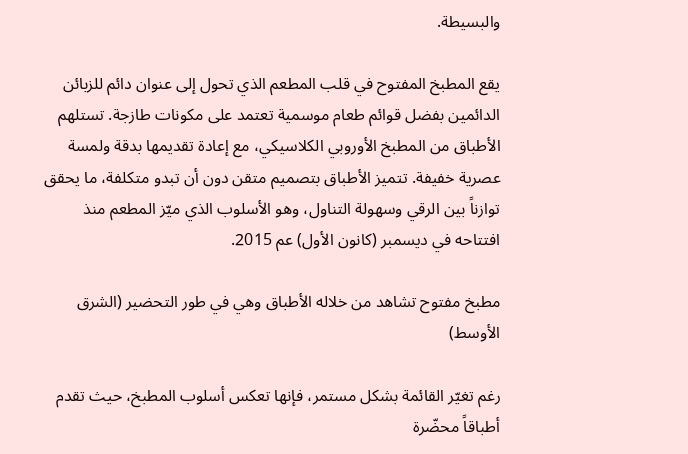والبسيطة.

يقع المطبخ المفتوح في قلب المطعم الذي تحول إلى عنوان دائم للزبائن الدائمين بفضل قوائم طعام موسمية تعتمد على مكونات طازجة. تستلهم الأطباق من المطبخ الأوروبي الكلاسيكي، مع إعادة تقديمها بدقة ولمسة عصرية خفيفة. تتميز الأطباق بتصميم متقن دون أن تبدو متكلفة، ما يحقق توازناً بين الرقي وسهولة التناول، وهو الأسلوب الذي ميّز المطعم منذ افتتاحه في ديسمبر (كانون الأول) عم 2015.

مطبخ مفتوح تشاهد من خلاله الأطباق وهي في طور التحضير (الشرق الأوسط)

رغم تغيّر القائمة بشكل مستمر، فإنها تعكس أسلوب المطبخ، حيث تقدم أطباقاً محضّرة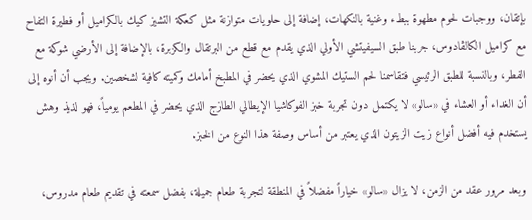بإتقان، ووجبات لحوم مطهوة ببطء وغنية بالنكهات، إضافة إلى حلويات متوازنة مثل كعكة التشيز كيك بالكراميل أو فطيرة التفاح مع كراميل الكالڤادوس، جربنا طبق السيفيتشي الأولي الذي يقدم مع قطع من البرتقال والكزبرة، بالإضافة إلى الأرضي شوكة مع الفطر، وبالنسبة للطبق الرئيسي فتقاسمنا لحم الستيك المشوي الذي يحضر في المطبخ أمامك وكميته كافية لشخصين. ويجب أن أنوه إلى أن الغداء أو العشاء في «سالو» لا يكتمل دون تجربة خبز الفوكاشيا الإيطالي الطازج الذي يحضر في المطعم يومياً، فهو لذيذ وهش يستخدم فيه أفضل أنواع زيت الزيتون الذي يعتبر من أساس وصفة هذا النوع من الخبز.

وبعد مرور عقد من الزمن، لا يزال «سالو» خياراً مفضلاً في المنطقة لتجربة طعام جميلة، بفضل سمعته في تقديم طعام مدروس،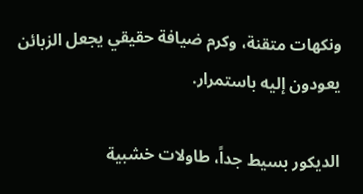ونكهات متقنة، وكرم ضيافة حقيقي يجعل الزبائن يعودون إليه باستمرار.

الديكور بسيط جداً، طاولات خشبية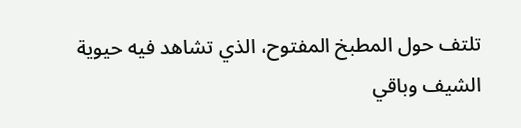تلتف حول المطبخ المفتوح، الذي تشاهد فيه حيوية الشيف وباقي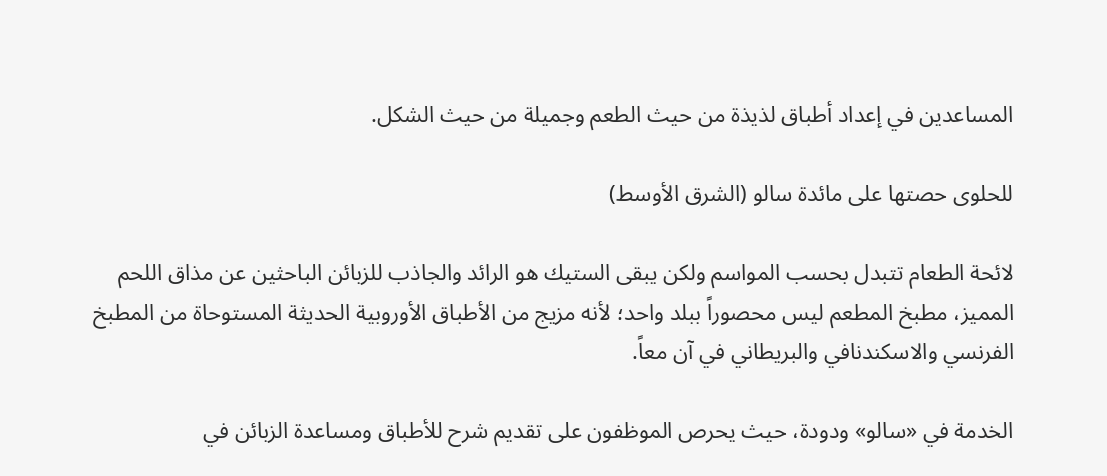المساعدين في إعداد أطباق لذيذة من حيث الطعم وجميلة من حيث الشكل.

للحلوى حصتها على مائدة سالو (الشرق الأوسط)

لائحة الطعام تتبدل بحسب المواسم ولكن يبقى الستيك هو الرائد والجاذب للزبائن الباحثين عن مذاق اللحم المميز، مطبخ المطعم ليس محصوراً ببلد واحد؛ لأنه مزيج من الأطباق الأوروبية الحديثة المستوحاة من المطبخ الفرنسي والاسكندنافي والبريطاني في آن معاً.

الخدمة في «سالو» ودودة، حيث يحرص الموظفون على تقديم شرح للأطباق ومساعدة الزبائن في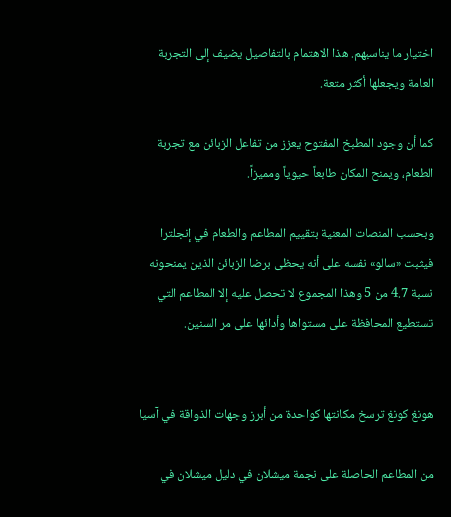اختيار ما يناسبهم. هذا الاهتمام بالتفاصيل يضيف إلى التجربة العامة ويجعلها أكثر متعة.

كما أن وجود المطبخ المفتوح يعزز من تفاعل الزبائن مع تجربة الطعام، ويمنح المكان طابعاً حيوياً ومميزاً.

وبحسب المنصات المعنية بتقييم المطاعم والطعام في إنجلترا فيثبت «سالو» نفسه على أنه يحظى برضا الزبائن الذين يمنحونه نسبة 4.7 من 5 وهذا المجموع لا تحصل عليه إلا المطاعم التي تستطيع المحافظة على مستواها وأدائها على مر السنين.


هونغ كونغ ترسخ مكانتها كواحدة من أبرز وجهات الذواقة في آسيا

من المطاعم الحاصلة على نجمة ميشلان في دليل ميشلان في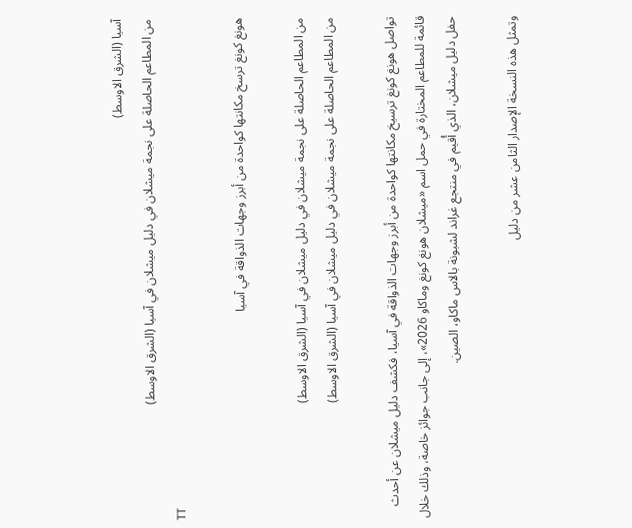آسيا (الشرق الاوسط)
من المطاعم الحاصلة على نجمة ميشلان في دليل ميشلان في آسيا (الشرق الاوسط)
TT

هونغ كونغ ترسخ مكانتها كواحدة من أبرز وجهات الذواقة في آسيا

من المطاعم الحاصلة على نجمة ميشلان في دليل ميشلان في آسيا (الشرق الاوسط)
من المطاعم الحاصلة على نجمة ميشلان في دليل ميشلان في آسيا (الشرق الاوسط)

تواصل هونغ كونغ ترسيخ مكانتها كواحدة من أبرز وجهات الذواقة في آسيا، فكشف دليل ميشلان عن أحدث قائمة للمطاعم المختارة في حمل اسم «ميشلان هونغ كونغ وماكاو 2026»، إلى جانب جوائز خاصة، وذلك خلال حفل دليل ميشلان، الذي أُقيم في منتجع غراند لشبونة بالاس ماكاو، الصين.

وتمثل هذه النسخة الإصدار الثامن عشر من دليل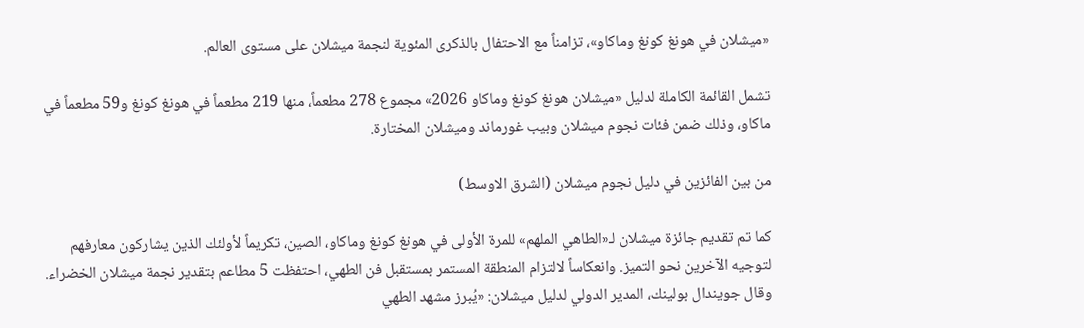«ميشلان في هونغ كونغ وماكاو»، تزامناً مع الاحتفال بالذكرى المئوية لنجمة ميشلان على مستوى العالم.

تشمل القائمة الكاملة لدليل «ميشلان هونغ كونغ وماكاو 2026» مجموع 278 مطعماً، منها 219 مطعماً في هونغ كونغ و59 مطعماً في ماكاو، وذلك ضمن فئات نجوم ميشلان وبيب غورماند وميشلان المختارة.

من بين الفائزين في دليل نجوم ميشلان (الشرق الاوسط)

كما تم تقديم جائزة ميشلان لـ«الطاهي الملهم» للمرة الأولى في هونغ كونغ وماكاو، الصين، تكريماً لأولئك الذين يشاركون معارفهم لتوجيه الآخرين نحو التميز. وانعكاساً لالتزام المنطقة المستمر بمستقبل فن الطهي، احتفظت 5 مطاعم بتقدير نجمة ميشلان الخضراء. وقال جويندال بولينك، المدير الدولي لدليل ميشلان: «يُبرز مشهد الطهي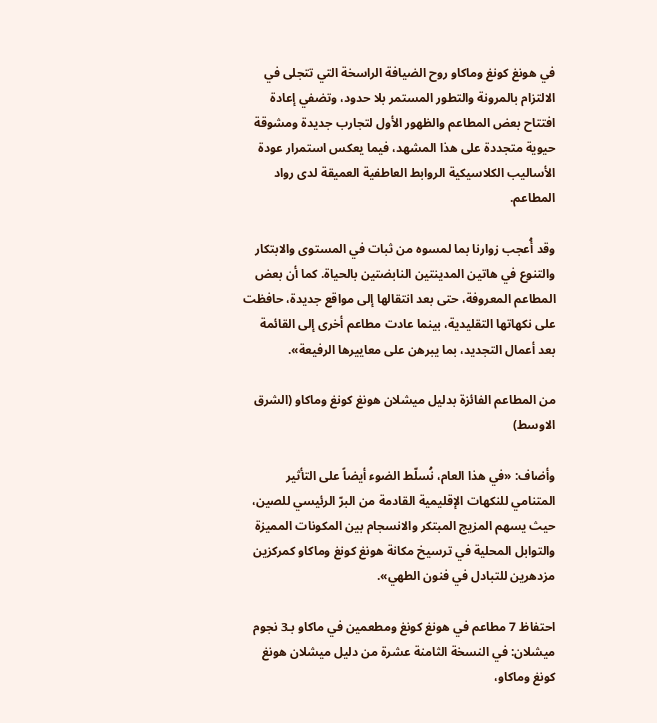في هونغ كونغ وماكاو روح الضيافة الراسخة التي تتجلى في الالتزام بالمرونة والتطور المستمر بلا حدود، وتضفي إعادة افتتاح بعض المطاعم والظهور الأول لتجارب جديدة ومشوقة حيوية متجددة على هذا المشهد، فيما يعكس استمرار عودة الأساليب الكلاسيكية الروابط العاطفية العميقة لدى رواد المطاعم.

وقد أُعجب زوارنا بما لمسوه من ثبات في المستوى والابتكار والتنوع في هاتين المدينتين النابضتين بالحياة. كما أن بعض المطاعم المعروفة، حتى بعد انتقالها إلى مواقع جديدة، حافظت على نكهاتها التقليدية، بينما عادت مطاعم أخرى إلى القائمة بعد أعمال التجديد، بما يبرهن على معاييرها الرفيعة».

من المطاعم الفائزة بدليل ميشلان هونغ كونغ وماكاو (الشرق الاوسط)

وأضاف: «في هذا العام، نُسلّط الضوء أيضاً على التأثير المتنامي للنكهات الإقليمية القادمة من البرّ الرئيسي للصين، حيث يسهم المزيج المبتكر والانسجام بين المكونات المميزة والتوابل المحلية في ترسيخ مكانة هونغ كونغ وماكاو كمركزين مزدهرين للتبادل في فنون الطهي».

احتفاظ 7 مطاعم في هونغ كونغ ومطعمين في ماكاو بـ3 نجوم ميشلان: في النسخة الثامنة عشرة من دليل ميشلان هونغ كونغ وماكاو،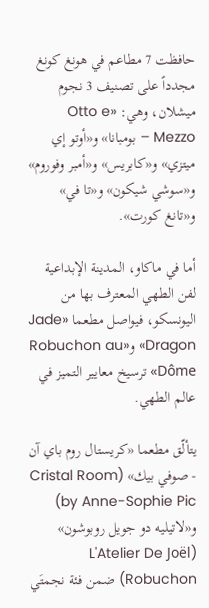حافظت 7 مطاعم في هونغ كونغ مجدداً على تصنيف 3 نجوم ميشلان، وهي: «Otto e Mezzo – بومبانا» و«أوتو إي ميتزي» و«كابريس» و«أمبر وفوروم» و«سوشي شيكون» و«تا في» و«تانغ كورت».

أما في ماكاو، المدينة الإبداعية لفن الطهي المعترف بها من اليونسكو، فيواصل مطعما «Jade Dragon» و«Robuchon au Dôme» ترسيخ معايير التميز في عالم الطهي.

يتألّق مطعما «كريستال روم باي آن - صوفي بيك» (Cristal Room by Anne-Sophie Pic) و«لاتيليه دو جويل روبوشون» (L'Atelier De Joël Robuchon) ضمن فئة نجمتَي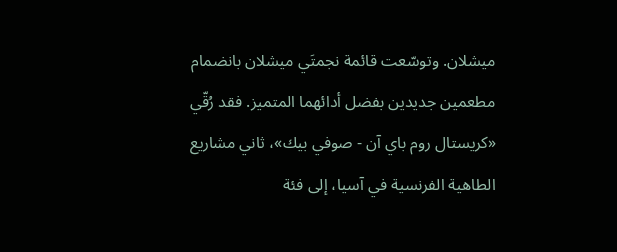ميشلان. وتوسّعت قائمة نجمتَي ميشلان بانضمام مطعمين جديدين بفضل أدائهما المتميز. فقد رُقّي «كريستال روم باي آن - صوفي بيك»، ثاني مشاريع الطاهية الفرنسية في آسيا، إلى فئة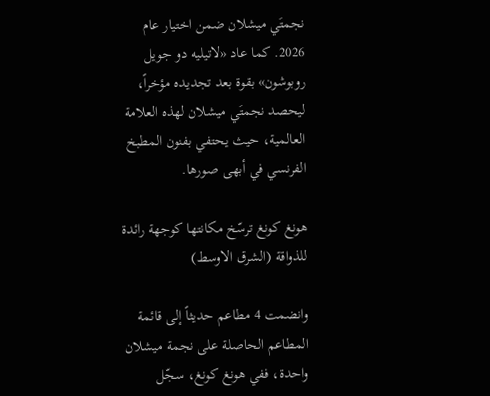نجمتَي ميشلان ضمن اختيار عام 2026. كما عاد «لاتيليه دو جويل روبوشون» بقوة بعد تجديده مؤخراً، ليحصد نجمتَي ميشلان لهذه العلامة العالمية، حيث يحتفي بفنون المطبخ الفرنسي في أبهى صورها.

هونغ كونغ ترسّخ مكانتها كوجهة رائدة للذواقة (الشرق الاوسط)

وانضمت 4 مطاعم حديثاً إلى قائمة المطاعم الحاصلة على نجمة ميشلان واحدة، ففي هونغ كونغ، سجّل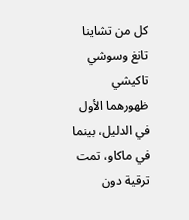كل من تشاينا تانغ وسوشي تاكيشي ظهورهما الأول في الدليل، بينما في ماكاو، تمت ترقية دون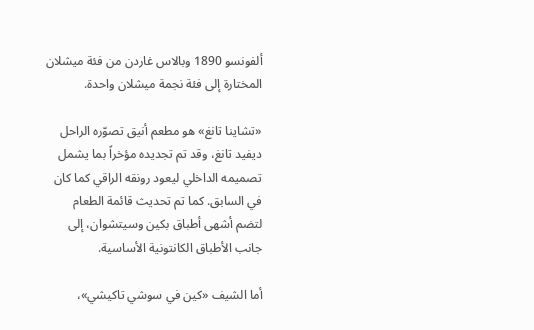ألفونسو 1890 وبالاس غاردن من فئة ميشلان المختارة إلى فئة نجمة ميشلان واحدة.

«تشاينا تانغ» هو مطعم أنيق تصوّره الراحل ديفيد تانغ، وقد تم تجديده مؤخراً بما يشمل تصميمه الداخلي ليعود رونقه الراقي كما كان في السابق. كما تم تحديث قائمة الطعام لتضم أشهى أطباق بكين وسيتشوان، إلى جانب الأطباق الكانتونية الأساسية.

أما الشيف «كين في سوشي تاكيشي»،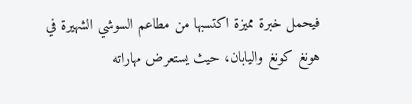فيحمل خبرة مميزة اكتسبها من مطاعم السوشي الشهيرة في هونغ كونغ واليابان، حيث يستعرض مهاراته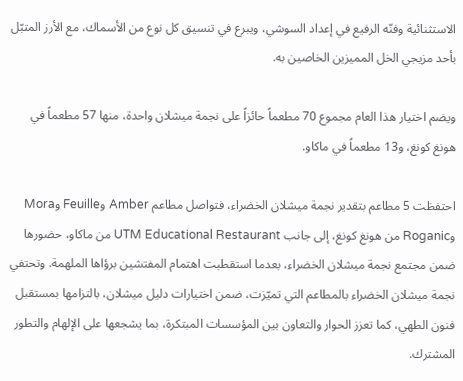الاستثنائية وفنّه الرفيع في إعداد السوشي، ويبرع في تنسيق كل نوع من الأسماك، مع الأرز المتبّل بأحد مزيجي الخل المميزين الخاصين به.

ويضم اختيار هذا العام مجموع 70 مطعماً حائزاً على نجمة ميشلان واحدة، منها 57 مطعماً في هونغ كونغ، و13 مطعماً في ماكاو.

احتفظت 5 مطاعم بتقدير نجمة ميشلان الخضراء، فتواصل مطاعم Amber وFeuille وMora وRoganic من هونغ كونغ، إلى جانب UTM Educational Restaurant من ماكاو، حضورها ضمن مجتمع نجمة ميشلان الخضراء، بعدما استقطبت اهتمام المفتشين برؤاها الملهمة. وتحتفي نجمة ميشلان الخضراء بالمطاعم التي تميّزت، ضمن اختيارات دليل ميشلان، بالتزامها بمستقبل فنون الطهي، كما تعزز الحوار والتعاون بين المؤسسات المبتكرة، بما يشجعها على الإلهام والتطور المشترك.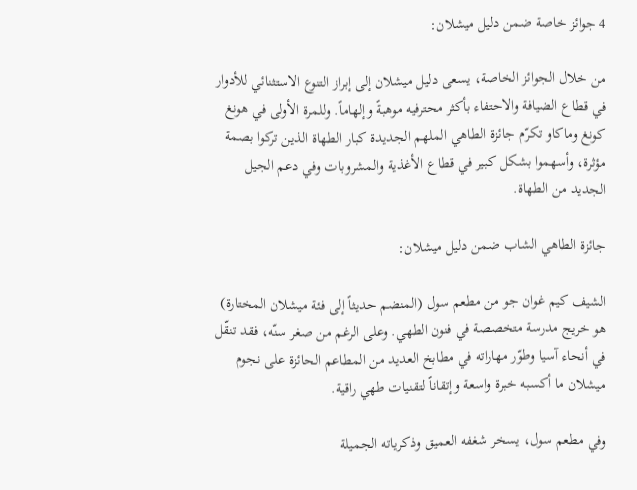4 جوائز خاصة ضمن دليل ميشلان:

من خلال الجوائز الخاصة، يسعى دليل ميشلان إلى إبراز التنوع الاستثنائي للأدوار في قطاع الضيافة والاحتفاء بأكثر محترفيه موهبةً وإلهاماً. وللمرة الأولى في هونغ كونغ وماكاو تكرّم جائزة الطاهي الملهم الجديدة كبار الطهاة الذين تركوا بصمة مؤثرة، وأسهموا بشكل كبير في قطاع الأغذية والمشروبات وفي دعم الجيل الجديد من الطهاة.

جائزة الطاهي الشاب ضمن دليل ميشلان:

الشيف كيم غوان جو من مطعم سول (المنضم حديثاً إلى فئة ميشلان المختارة) هو خريج مدرسة متخصصة في فنون الطهي. وعلى الرغم من صغر سنّه، فقد تنقّل في أنحاء آسيا وطوّر مهاراته في مطابخ العديد من المطاعم الحائزة على نجوم ميشلان ما أكسبه خبرة واسعة وإتقاناً لتقنيات طهي راقية.

وفي مطعم سول، يسخر شغفه العميق وذكرياته الجميلة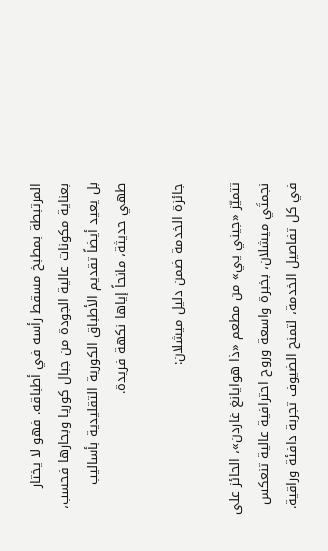المرتبطة بمطبخ مسقط رأسه في أطباقه. فهو لا يختار بعناية مكونات عالية الجودة من جبال كوريا وبحارها فحسب، بل يعيد أيضاً تقديم الأطباق الكورية التقليدية بأساليب طهي حديثة، مانحاً إياها نكهة فريدة.

جائزة الخدمة ضمن دليل ميشلان:

تتميّز «جيني يي» من مطعم «ذا هوايانغ غاردن»، الحائز على نجمتَي ميشلان، بخبرة واسعة وروح احترافية عالية تنعكس في كل تفاصيل الخدمة، لتمنح الضيوف تجربة دافئة وراقية.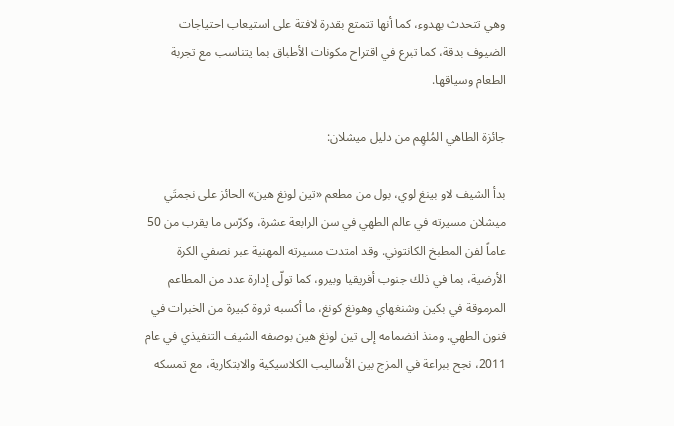وهي تتحدث بهدوء، كما أنها تتمتع بقدرة لافتة على استيعاب احتياجات الضيوف بدقة، كما تبرع في اقتراح مكونات الأطباق بما يتناسب مع تجربة الطعام وسياقها.

جائزة الطاهي المُلهِم من دليل ميشلان:

بدأ الشيف لاو بينغ لوي، بول من مطعم «تين لونغ هين» الحائز على نجمتَي ميشلان مسيرته في عالم الطهي في سن الرابعة عشرة، وكرّس ما يقرب من 50 عاماً لفن المطبخ الكانتوني. وقد امتدت مسيرته المهنية عبر نصفي الكرة الأرضية، بما في ذلك جنوب أفريقيا وبيرو، كما تولّى إدارة عدد من المطاعم المرموقة في بكين وشنغهاي وهونغ كونغ، ما أكسبه ثروة كبيرة من الخبرات في فنون الطهي. ومنذ انضمامه إلى تين لونغ هين بوصفه الشيف التنفيذي في عام 2011، نجح ببراعة في المزج بين الأساليب الكلاسيكية والابتكارية، مع تمسكه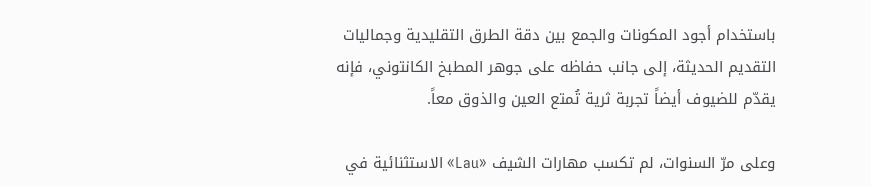باستخدام أجود المكونات والجمع بين دقة الطرق التقليدية وجماليات التقديم الحديثة، إلى جانب حفاظه على جوهر المطبخ الكانتوني، فإنه يقدّم للضيوف أيضاً تجربة ثرية تُمتع العين والذوق معاً.

وعلى مرّ السنوات، لم تكسب مهارات الشيف «Lau» الاستثنائية في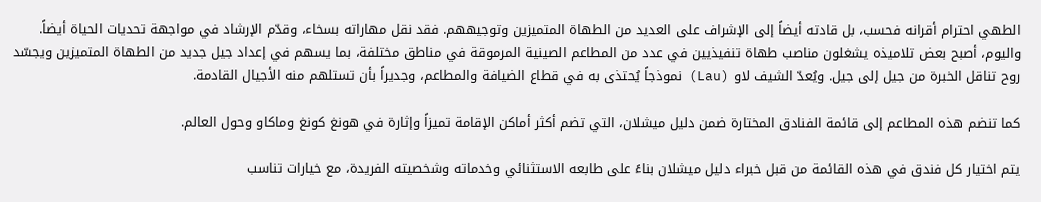الطهي احترام أقرانه فحسب، بل قادته أيضاً إلى الإشراف على العديد من الطهاة المتميزين وتوجيههم. فقد نقل مهاراته بسخاء، وقدّم الإرشاد في مواجهة تحديات الحياة أيضاً. واليوم، أصبح بعض تلاميذه يشغلون مناصب طهاة تنفيذيين في عدد من المطاعم الصينية المرموقة في مناطق مختلفة، بما يسهم في إعداد جيل جديد من الطهاة المتميزين ويجسّد روح تناقل الخبرة من جيل إلى جيل. ويُعدّ الشيف لاو (Lau) نموذجاً يُحتذى به في قطاع الضيافة والمطاعم، وجديراً بأن تستلهم منه الأجيال القادمة.

كما تنضم هذه المطاعم إلى قائمة الفنادق المختارة ضمن دليل ميشلان، التي تضم أكثر أماكن الإقامة تميزاً وإثارة في هونغ كونغ وماكاو وحول العالم.

يتم اختيار كل فندق في هذه القائمة من قبل خبراء دليل ميشلان بناءً على طابعه الاستثنائي وخدماته وشخصيته الفريدة، مع خيارات تناسب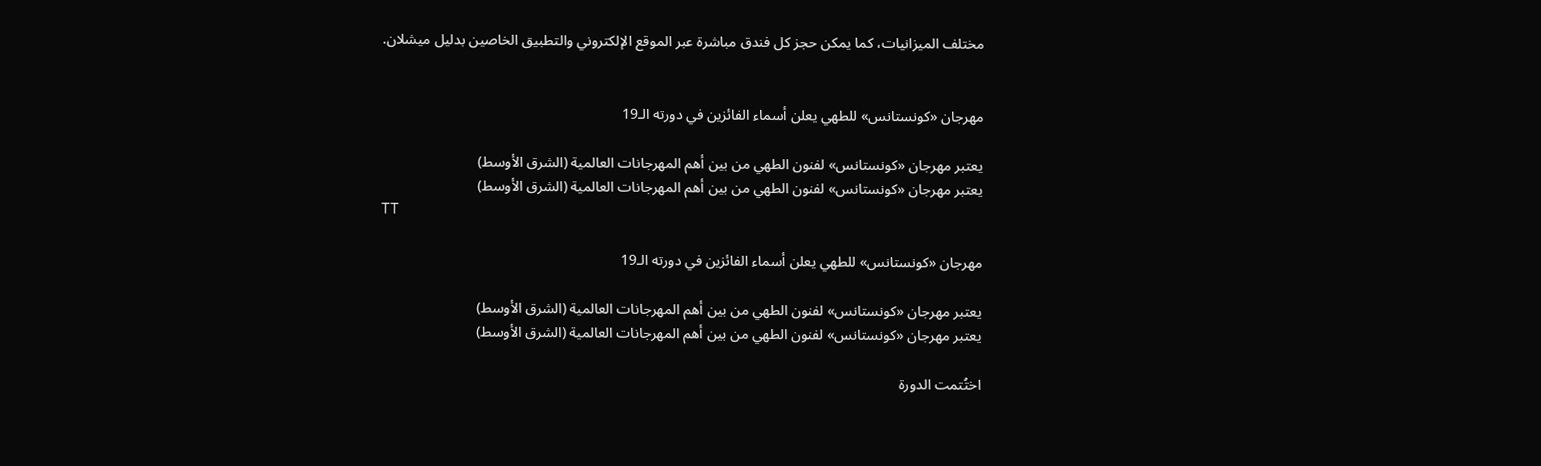مختلف الميزانيات، كما يمكن حجز كل فندق مباشرة عبر الموقع الإلكتروني والتطبيق الخاصين بدليل ميشلان.


مهرجان «كونستانس» للطهي يعلن أسماء الفائزين في دورته الـ19

يعتبر مهرجان «كونستانس» لفنون الطهي من بين أهم المهرجانات العالمية (الشرق الأوسط)
يعتبر مهرجان «كونستانس» لفنون الطهي من بين أهم المهرجانات العالمية (الشرق الأوسط)
TT

مهرجان «كونستانس» للطهي يعلن أسماء الفائزين في دورته الـ19

يعتبر مهرجان «كونستانس» لفنون الطهي من بين أهم المهرجانات العالمية (الشرق الأوسط)
يعتبر مهرجان «كونستانس» لفنون الطهي من بين أهم المهرجانات العالمية (الشرق الأوسط)

اختُتمت الدورة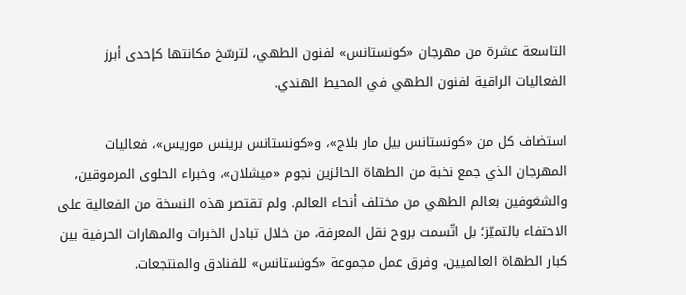التاسعة عشرة من مهرجان «كونستانس» لفنون الطهي، لترسّخ مكانتها كإحدى أبرز الفعاليات الراقية لفنون الطهي في المحيط الهندي.

استضاف كل من «كونستانس بيل مار بلاج»، و«كونستانس برينس موريس»، فعاليات المهرجان الذي جمع نخبة من الطهاة الحائزين نجوم «ميشلان»، وخبراء الحلوى المرموقين، والشغوفين بعالم الطهي من مختلف أنحاء العالم. ولم تقتصر هذه النسخة من الفعالية على الاحتفاء بالتميّز؛ بل اتّسمت بروح نقل المعرفة، من خلال تبادل الخبرات والمهارات الحرفية بين كبار الطهاة العالميين، وفرق عمل مجموعة «كونستانس» للفنادق والمنتجعات.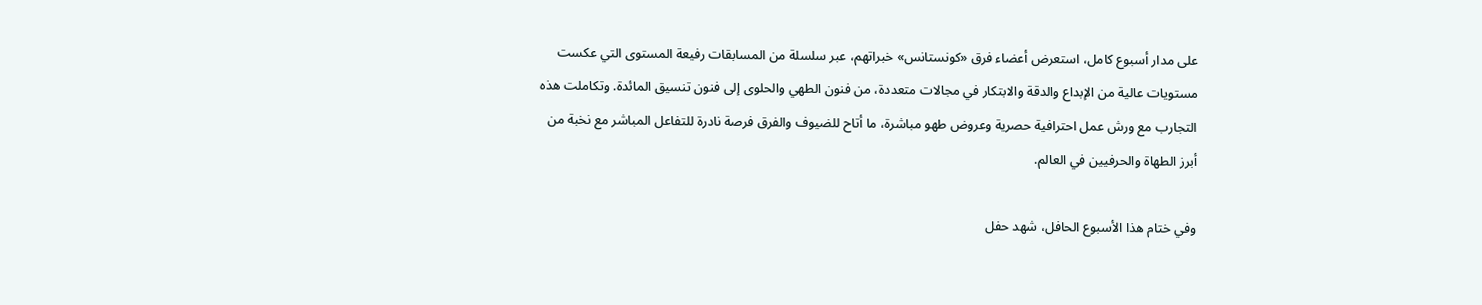على مدار أسبوع كامل، استعرض أعضاء فرق «كونستانس» خبراتهم، عبر سلسلة من المسابقات رفيعة المستوى التي عكست مستويات عالية من الإبداع والدقة والابتكار في مجالات متعددة، من فنون الطهي والحلوى إلى فنون تنسيق المائدة. وتكاملت هذه التجارب مع ورش عمل احترافية حصرية وعروض طهو مباشرة، ما أتاح للضيوف والفرق فرصة نادرة للتفاعل المباشر مع نخبة من أبرز الطهاة والحرفيين في العالم.

وفي ختام هذا الأسبوع الحافل، شهد حفل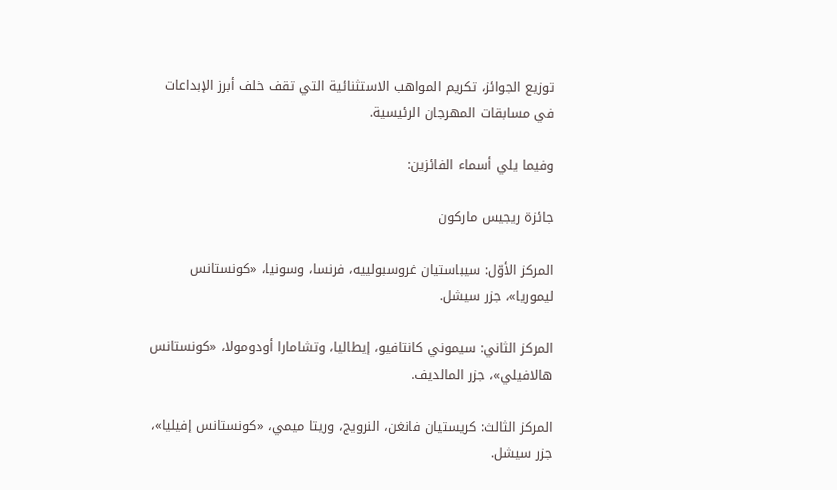توزيع الجوائز، تكريم المواهب الاستثنائية التي تقف خلف أبرز الإبداعات في مسابقات المهرجان الرئيسية.

وفيما يلي أسماء الفائزين:

جائزة ريجيس ماركون

المركز الأوّل: سيباستيان غروسبولييه، فرنسا، وسونيا، «كونستانس ليموريا»، جزر سيشل.

المركز الثاني: سيموني كانتافيو، إيطاليا، وتشامارا أودومولا، «كونستانس هالافيلي»، جزر المالديف.

المركز الثالث: كريستيان فانغن، النرويج، وريتا ميمي، «كونستانس إفيليا»، جزر سيشل.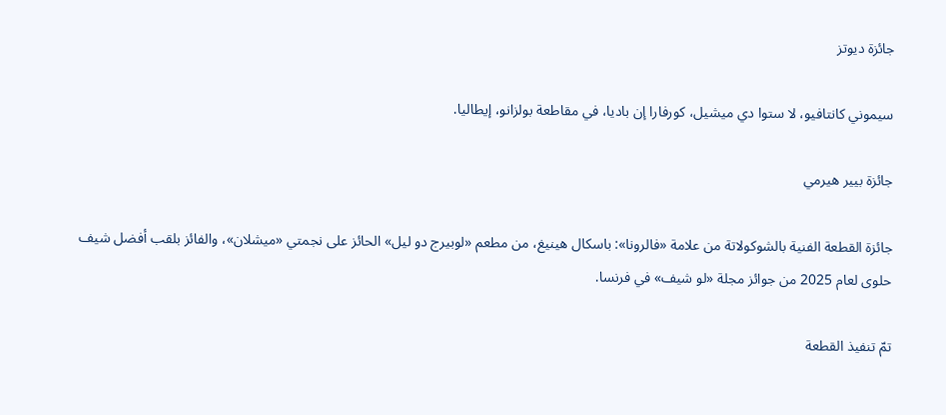جائزة ديوتز

سيموني كانتافيو، لا ستوا دي ميشيل، كورفارا إن باديا، في مقاطعة بولزانو، إيطاليا.

جائزة بيير هيرمي

جائزة القطعة الفنية بالشوكولاتة من علامة «فالرونا»: باسكال هينيغ، من مطعم «لوبيرج دو ليل» الحائز على نجمتي «ميشلان»، والفائز بلقب أفضل شيف حلوى لعام 2025 من جوائز مجلة «لو شيف» في فرنسا.

تمّ تنفيذ القطعة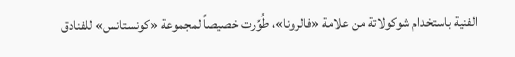الفنية باستخدام شوكولاتة من علامة «فالرونا»، طُوِّرت خصيصاً لمجموعة «كونستانس» للفنادق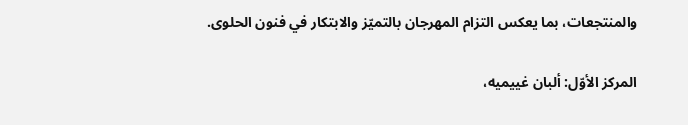والمنتجعات، بما يعكس التزام المهرجان بالتميّز والابتكار في فنون الحلوى.

المركز الأوّل: ألبان غييميه،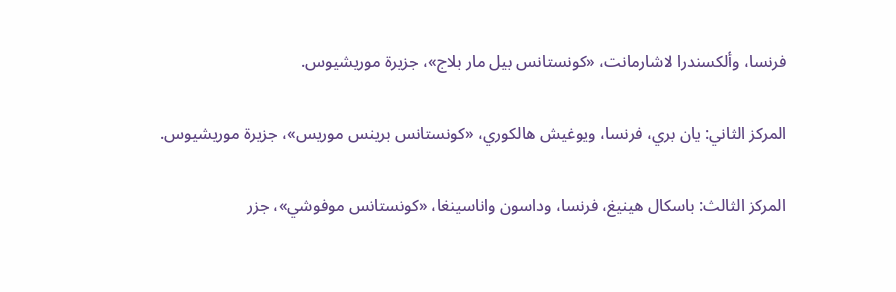فرنسا، وألكسندرا لاشارمانت، «كونستانس بيل مار بلاج»، جزيرة موريشيوس.

المركز الثاني: يان بري، فرنسا، ويوغيش هالكوري، «كونستانس برينس موريس»، جزيرة موريشيوس.

المركز الثالث: باسكال هينيغ، فرنسا، وداسون واناسينغا، «كونستانس موفوشي»، جزر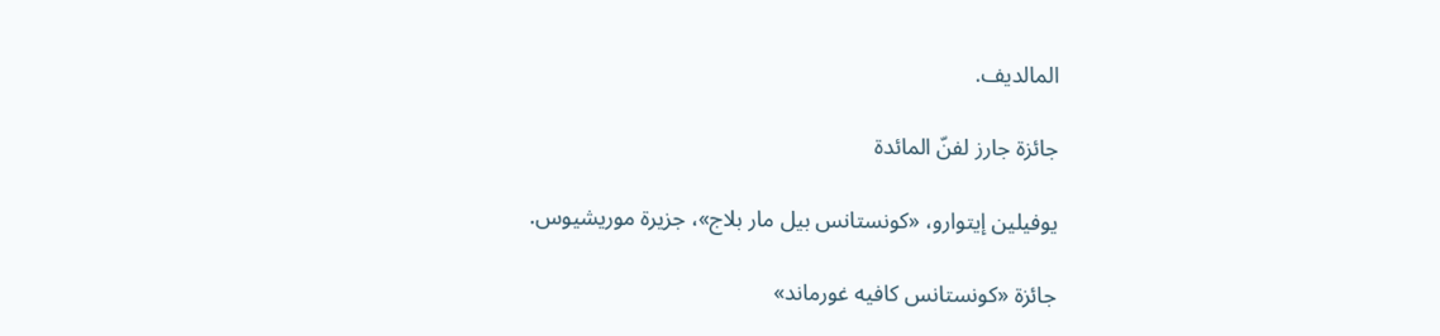المالديف.

جائزة جارز لفنّ المائدة

يوفيلين إيتوارو، «كونستانس بيل مار بلاج»، جزيرة موريشيوس.

جائزة «كونستانس كافيه غورماند»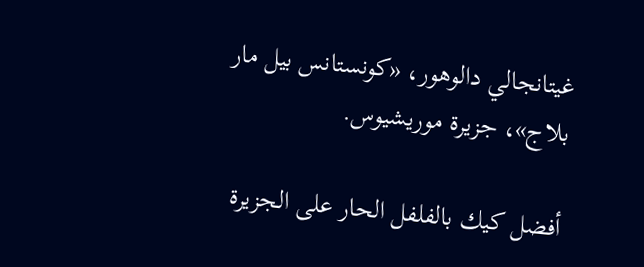غيتانجالي دالوهور، «كونستانس بيل مار بلاج»، جزيرة موريشيوس.

أفضل كيك بالفلفل الحار على الجزيرة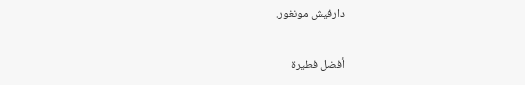دارفيش مونغور.

أفضل فطيرة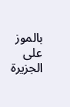بالموز على الجزيرة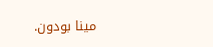مينا بودون.